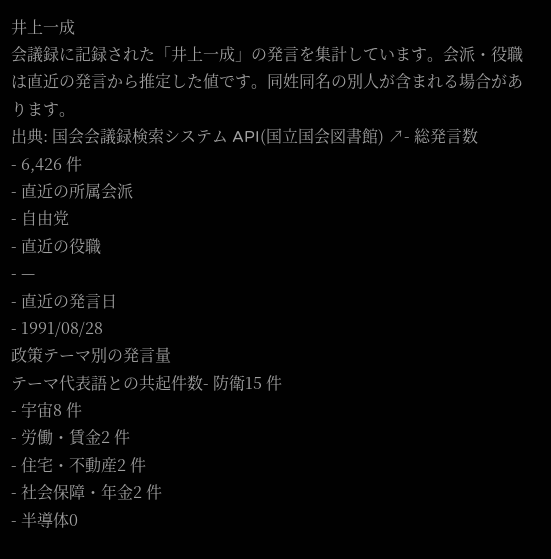井上一成
会議録に記録された「井上一成」の発言を集計しています。会派・役職は直近の発言から推定した値です。同姓同名の別人が含まれる場合があります。
出典: 国会会議録検索システム API(国立国会図書館) ↗- 総発言数
- 6,426 件
- 直近の所属会派
- 自由党
- 直近の役職
- —
- 直近の発言日
- 1991/08/28
政策テーマ別の発言量
テーマ代表語との共起件数- 防衛15 件
- 宇宙8 件
- 労働・賃金2 件
- 住宅・不動産2 件
- 社会保障・年金2 件
- 半導体0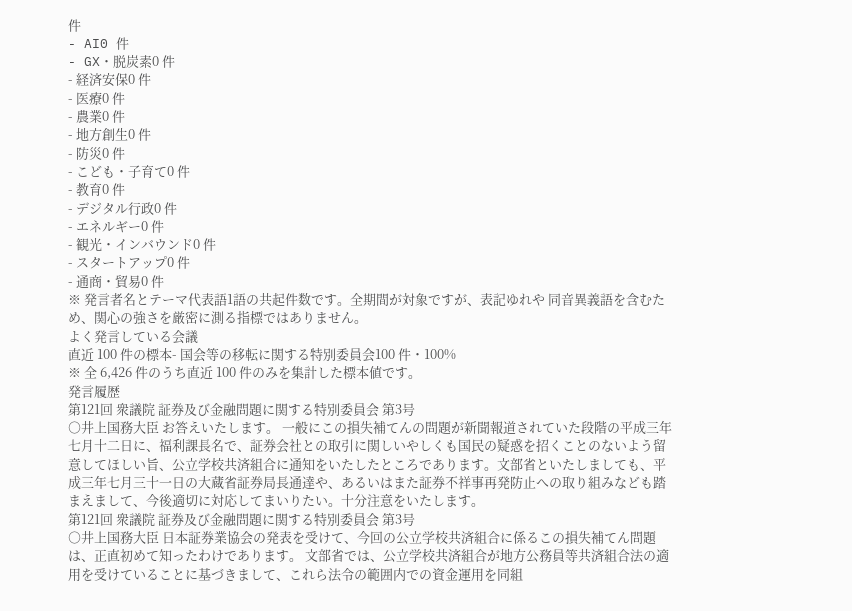件
- AI0 件
- GX・脱炭素0 件
- 経済安保0 件
- 医療0 件
- 農業0 件
- 地方創生0 件
- 防災0 件
- こども・子育て0 件
- 教育0 件
- デジタル行政0 件
- エネルギー0 件
- 観光・インバウンド0 件
- スタートアップ0 件
- 通商・貿易0 件
※ 発言者名とテーマ代表語1語の共起件数です。全期間が対象ですが、表記ゆれや 同音異義語を含むため、関心の強さを厳密に測る指標ではありません。
よく発言している会議
直近 100 件の標本- 国会等の移転に関する特別委員会100 件・100%
※ 全 6,426 件のうち直近 100 件のみを集計した標本値です。
発言履歴
第121回 衆議院 証券及び金融問題に関する特別委員会 第3号
○井上国務大臣 お答えいたします。 一般にこの損失補てんの問題が新聞報道されていた段階の平成三年七月十二日に、福利課長名で、証券会社との取引に関しいやしくも国民の疑惑を招くことのないよう留意してほしい旨、公立学校共済組合に通知をいたしたところであります。文部省といたしましても、平成三年七月三十一日の大蔵省証券局長通達や、あるいはまた証券不祥事再発防止への取り組みなども踏まえまして、今後適切に対応してまいりたい。十分注意をいたします。
第121回 衆議院 証券及び金融問題に関する特別委員会 第3号
○井上国務大臣 日本証券業協会の発表を受けて、今回の公立学校共済組合に係るこの損失補てん問題は、正直初めて知ったわけであります。 文部省では、公立学校共済組合が地方公務員等共済組合法の適用を受けていることに基づきまして、これら法令の範囲内での資金運用を同組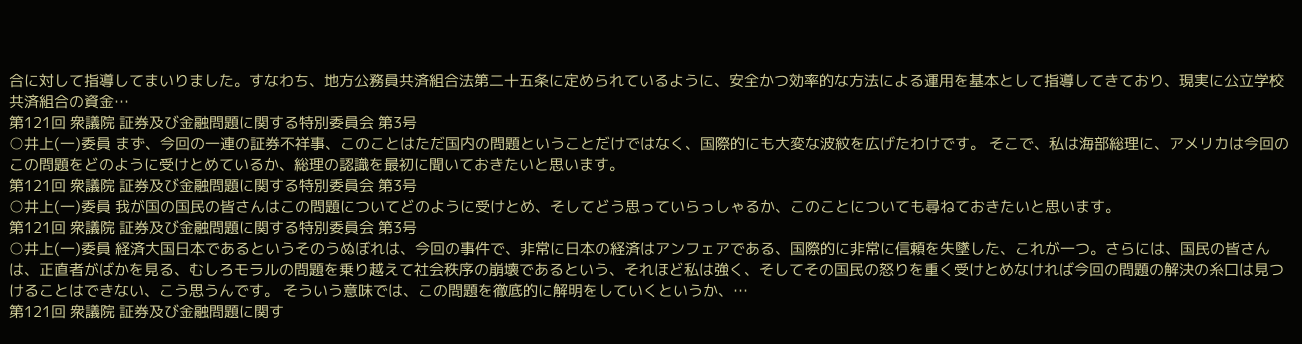合に対して指導してまいりました。すなわち、地方公務員共済組合法第二十五条に定められているように、安全かつ効率的な方法による運用を基本として指導してきており、現実に公立学校共済組合の資金…
第121回 衆議院 証券及び金融問題に関する特別委員会 第3号
○井上(一)委員 まず、今回の一連の証券不祥事、このことはただ国内の問題ということだけではなく、国際的にも大変な波紋を広げたわけです。 そこで、私は海部総理に、アメリカは今回のこの問題をどのように受けとめているか、総理の認識を最初に聞いておきたいと思います。
第121回 衆議院 証券及び金融問題に関する特別委員会 第3号
○井上(一)委員 我が国の国民の皆さんはこの問題についてどのように受けとめ、そしてどう思っていらっしゃるか、このことについても尋ねておきたいと思います。
第121回 衆議院 証券及び金融問題に関する特別委員会 第3号
○井上(一)委員 経済大国日本であるというそのうぬぼれは、今回の事件で、非常に日本の経済はアンフェアである、国際的に非常に信頼を失墜した、これが一つ。さらには、国民の皆さんは、正直者がばかを見る、むしろモラルの問題を乗り越えて社会秩序の崩壊であるという、それほど私は強く、そしてその国民の怒りを重く受けとめなければ今回の問題の解決の糸口は見つけることはできない、こう思うんです。 そういう意味では、この問題を徹底的に解明をしていくというか、…
第121回 衆議院 証券及び金融問題に関す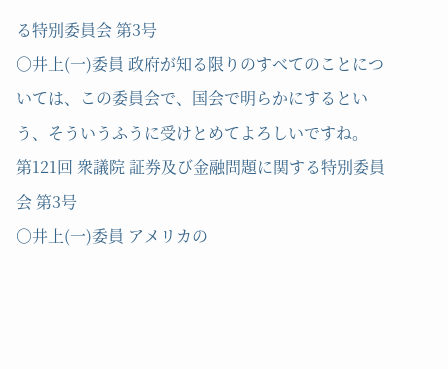る特別委員会 第3号
○井上(一)委員 政府が知る限りのすべてのことについては、この委員会で、国会で明らかにするという、そういうふうに受けとめてよろしいですね。
第121回 衆議院 証券及び金融問題に関する特別委員会 第3号
○井上(一)委員 アメリカの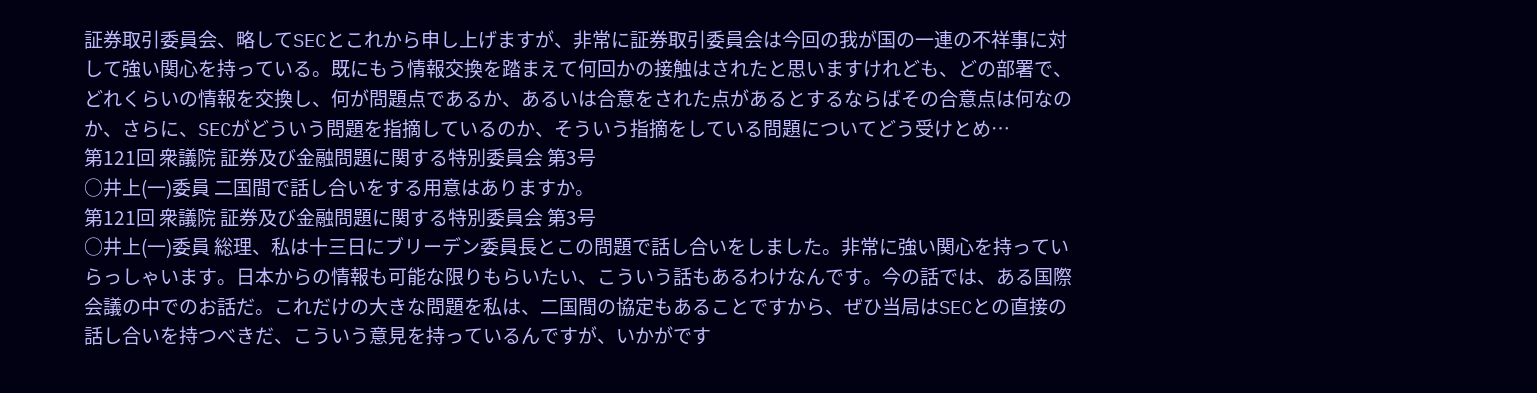証券取引委員会、略してSECとこれから申し上げますが、非常に証券取引委員会は今回の我が国の一連の不祥事に対して強い関心を持っている。既にもう情報交換を踏まえて何回かの接触はされたと思いますけれども、どの部署で、どれくらいの情報を交換し、何が問題点であるか、あるいは合意をされた点があるとするならばその合意点は何なのか、さらに、SECがどういう問題を指摘しているのか、そういう指摘をしている問題についてどう受けとめ…
第121回 衆議院 証券及び金融問題に関する特別委員会 第3号
○井上(一)委員 二国間で話し合いをする用意はありますか。
第121回 衆議院 証券及び金融問題に関する特別委員会 第3号
○井上(一)委員 総理、私は十三日にブリーデン委員長とこの問題で話し合いをしました。非常に強い関心を持っていらっしゃいます。日本からの情報も可能な限りもらいたい、こういう話もあるわけなんです。今の話では、ある国際会議の中でのお話だ。これだけの大きな問題を私は、二国間の協定もあることですから、ぜひ当局はSECとの直接の話し合いを持つべきだ、こういう意見を持っているんですが、いかがです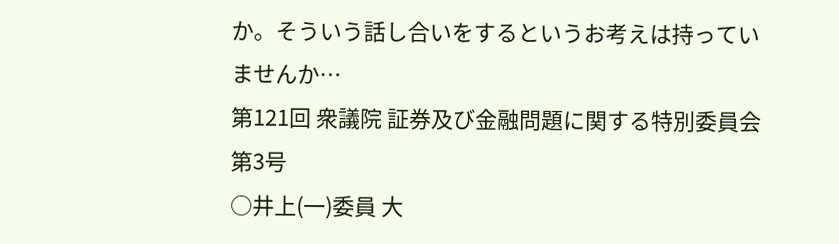か。そういう話し合いをするというお考えは持っていませんか…
第121回 衆議院 証券及び金融問題に関する特別委員会 第3号
○井上(一)委員 大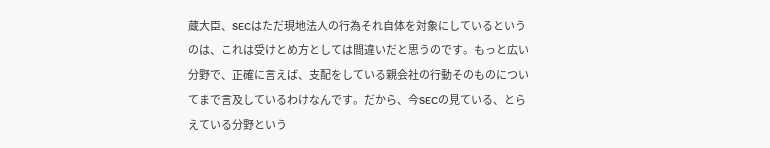蔵大臣、SECはただ現地法人の行為それ自体を対象にしているというのは、これは受けとめ方としては間違いだと思うのです。もっと広い分野で、正確に言えば、支配をしている親会社の行動そのものについてまで言及しているわけなんです。だから、今SECの見ている、とらえている分野という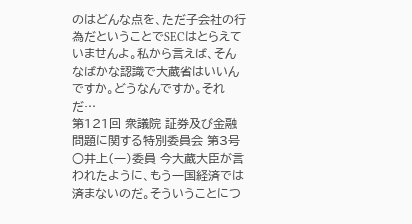のはどんな点を、ただ子会社の行為だということでSECはとらえていませんよ。私から言えば、そんなばかな認識で大蔵省はいいんですか。どうなんですか。それだ…
第121回 衆議院 証券及び金融問題に関する特別委員会 第3号
○井上(一)委員 今大蔵大臣が言われたように、もう一国経済では済まないのだ。そういうことにつ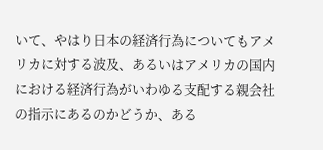いて、やはり日本の経済行為についてもアメリカに対する波及、あるいはアメリカの国内における経済行為がいわゆる支配する親会社の指示にあるのかどうか、ある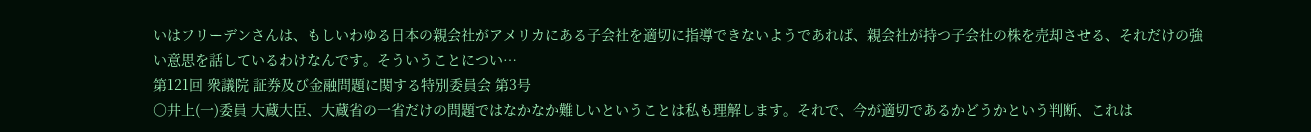いはフリーデンさんは、もしいわゆる日本の親会社がアメリカにある子会社を適切に指導できないようであれば、親会社が持つ子会社の株を売却させる、それだけの強い意思を話しているわけなんです。そういうことについ…
第121回 衆議院 証券及び金融問題に関する特別委員会 第3号
○井上(一)委員 大蔵大臣、大蔵省の一省だけの問題ではなかなか難しいということは私も理解します。それで、今が適切であるかどうかという判断、これは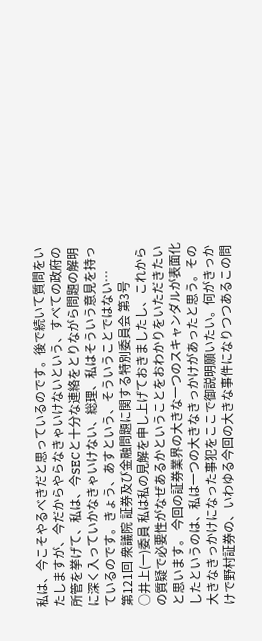私は、今こそやるべきだと思っているのです。後で続いて質問をいたしますが、今だからやらなきゃいけないという、すべての政府の所管を挙げて、私は、今SECと十分な連絡をとりながら問題の解明に深く入っていかなきゃいけない、総理、私はそういう意見を持っているのです。きょう、あすという、そういうことではない…
第121回 衆議院 証券及び金融問題に関する特別委員会 第3号
○井上(一)委員 私は私の見解を申し上げておきましたし、これからの質疑で必要性がなぜあるかということをおわかりをいただきたいと思います。 今回の証券業界の大きな一つのスキャンダルが表面化したというのは、私は一つの大きなきっかけがあったと思う。その大きなきっかけになった事犯をここで御説明願いたい。何がきっかけで野村証券の、いわゆる今回の大きな事件になりつつあるこの問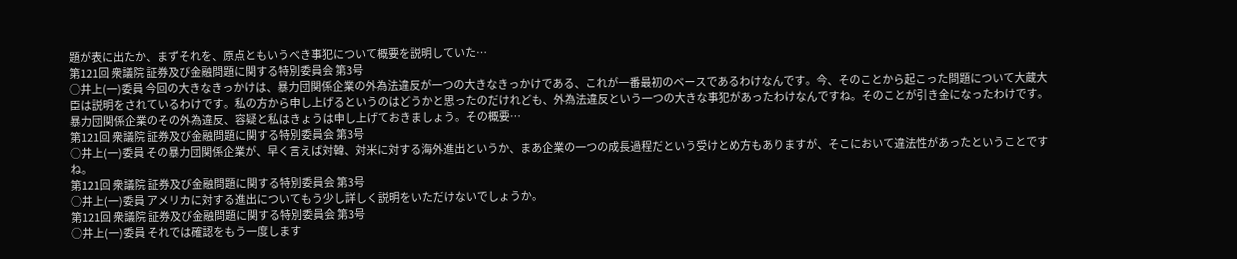題が表に出たか、まずそれを、原点ともいうべき事犯について概要を説明していた…
第121回 衆議院 証券及び金融問題に関する特別委員会 第3号
○井上(一)委員 今回の大きなきっかけは、暴力団関係企業の外為法違反が一つの大きなきっかけである、これが一番最初のベースであるわけなんです。今、そのことから起こった問題について大蔵大臣は説明をされているわけです。私の方から申し上げるというのはどうかと思ったのだけれども、外為法違反という一つの大きな事犯があったわけなんですね。そのことが引き金になったわけです。暴力団関係企業のその外為違反、容疑と私はきょうは申し上げておきましょう。その概要…
第121回 衆議院 証券及び金融問題に関する特別委員会 第3号
○井上(一)委員 その暴力団関係企業が、早く言えば対韓、対米に対する海外進出というか、まあ企業の一つの成長過程だという受けとめ方もありますが、そこにおいて違法性があったということですね。
第121回 衆議院 証券及び金融問題に関する特別委員会 第3号
○井上(一)委員 アメリカに対する進出についてもう少し詳しく説明をいただけないでしょうか。
第121回 衆議院 証券及び金融問題に関する特別委員会 第3号
○井上(一)委員 それでは確認をもう一度します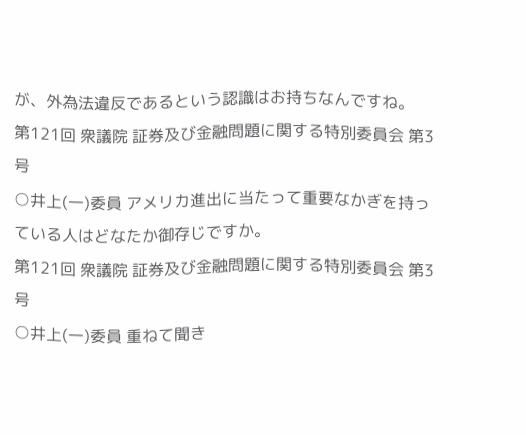が、外為法違反であるという認識はお持ちなんですね。
第121回 衆議院 証券及び金融問題に関する特別委員会 第3号
○井上(一)委員 アメリカ進出に当たって重要なかぎを持っている人はどなたか御存じですか。
第121回 衆議院 証券及び金融問題に関する特別委員会 第3号
○井上(一)委員 重ねて聞き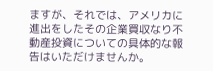ますが、それでは、アメリカに進出をしたその企業買収なり不動産投資についての具体的な報告はいただけませんか。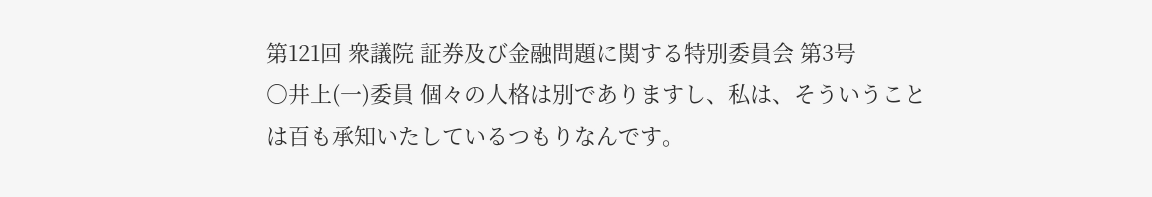第121回 衆議院 証券及び金融問題に関する特別委員会 第3号
○井上(一)委員 個々の人格は別でありますし、私は、そういうことは百も承知いたしているつもりなんです。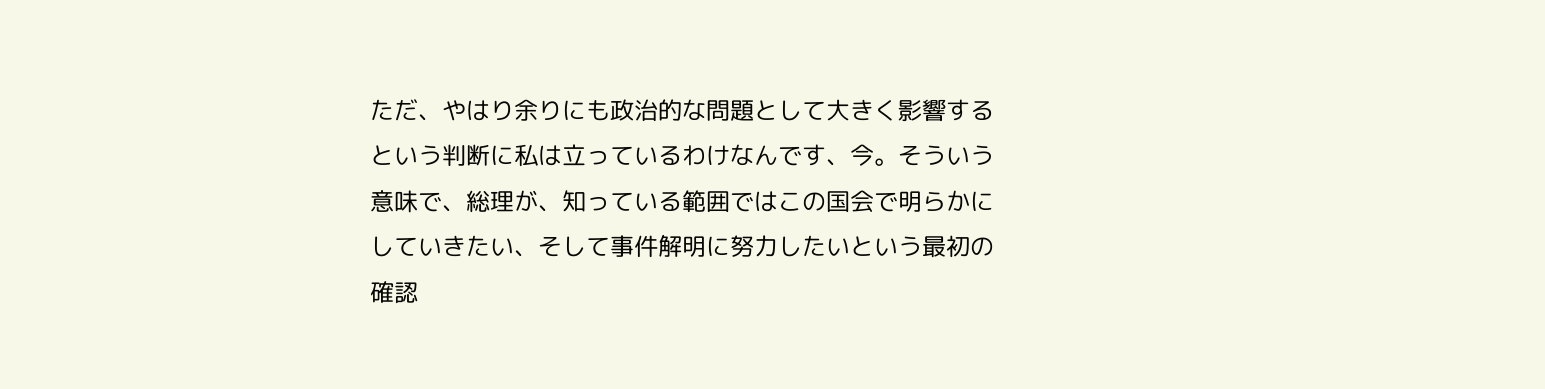ただ、やはり余りにも政治的な問題として大きく影響するという判断に私は立っているわけなんです、今。そういう意味で、総理が、知っている範囲ではこの国会で明らかにしていきたい、そして事件解明に努力したいという最初の確認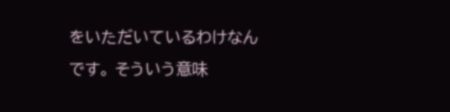をいただいているわけなんです。 そういう意味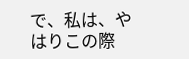で、私は、やはりこの際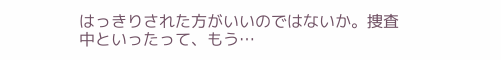はっきりされた方がいいのではないか。捜査中といったって、もう…